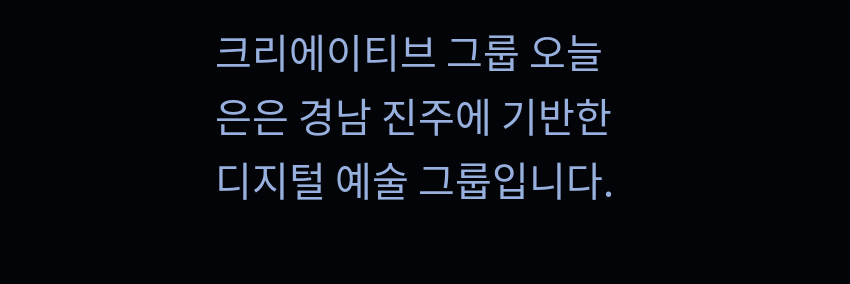크리에이티브 그룹 오늘은은 경남 진주에 기반한 디지털 예술 그룹입니다.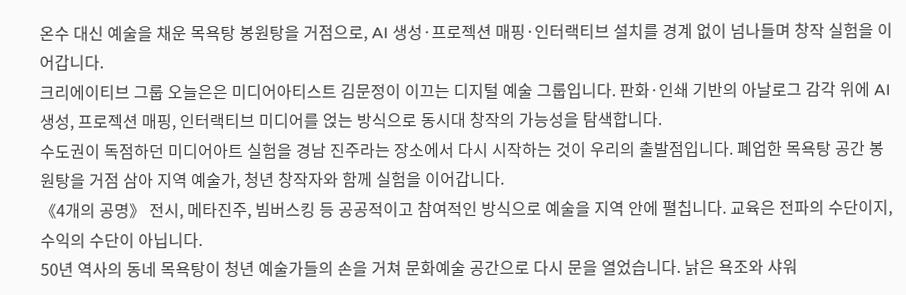온수 대신 예술을 채운 목욕탕 봉원탕을 거점으로, AI 생성·프로젝션 매핑·인터랙티브 설치를 경계 없이 넘나들며 창작 실험을 이어갑니다.
크리에이티브 그룹 오늘은은 미디어아티스트 김문정이 이끄는 디지털 예술 그룹입니다. 판화·인쇄 기반의 아날로그 감각 위에 AI 생성, 프로젝션 매핑, 인터랙티브 미디어를 얹는 방식으로 동시대 창작의 가능성을 탐색합니다.
수도권이 독점하던 미디어아트 실험을 경남 진주라는 장소에서 다시 시작하는 것이 우리의 출발점입니다. 폐업한 목욕탕 공간 봉원탕을 거점 삼아 지역 예술가, 청년 창작자와 함께 실험을 이어갑니다.
《4개의 공명》 전시, 메타진주, 빔버스킹 등 공공적이고 참여적인 방식으로 예술을 지역 안에 펼칩니다. 교육은 전파의 수단이지, 수익의 수단이 아닙니다.
50년 역사의 동네 목욕탕이 청년 예술가들의 손을 거쳐 문화예술 공간으로 다시 문을 열었습니다. 낡은 욕조와 샤워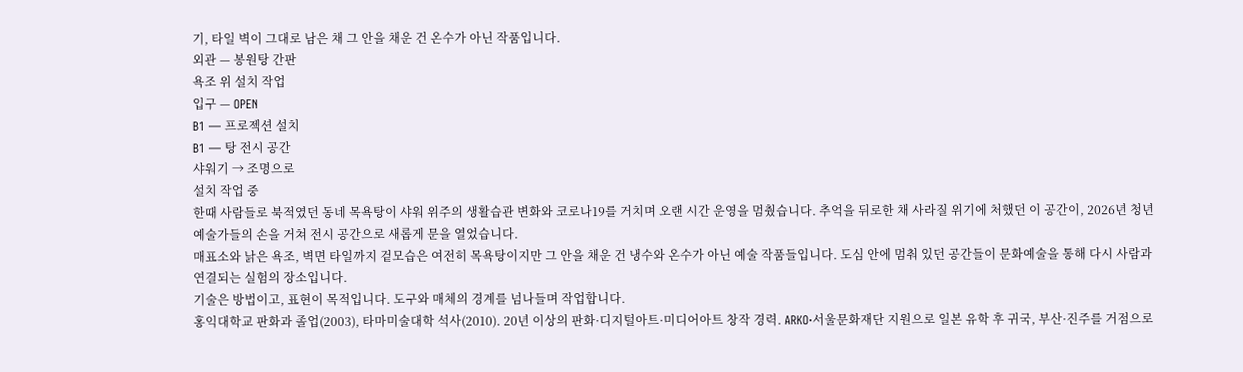기, 타일 벽이 그대로 남은 채 그 안을 채운 건 온수가 아닌 작품입니다.
외관 — 봉원탕 간판
욕조 위 설치 작업
입구 — OPEN
B1 — 프로젝션 설치
B1 — 탕 전시 공간
샤워기 → 조명으로
설치 작업 중
한때 사람들로 북적였던 동네 목욕탕이 샤워 위주의 생활습관 변화와 코로나19를 거치며 오랜 시간 운영을 멈췄습니다. 추억을 뒤로한 채 사라질 위기에 처했던 이 공간이, 2026년 청년 예술가들의 손을 거쳐 전시 공간으로 새롭게 문을 열었습니다.
매표소와 낡은 욕조, 벽면 타일까지 겉모습은 여전히 목욕탕이지만 그 안을 채운 건 냉수와 온수가 아닌 예술 작품들입니다. 도심 안에 멈춰 있던 공간들이 문화예술을 통해 다시 사람과 연결되는 실험의 장소입니다.
기술은 방법이고, 표현이 목적입니다. 도구와 매체의 경계를 넘나들며 작업합니다.
홍익대학교 판화과 졸업(2003), 타마미술대학 석사(2010). 20년 이상의 판화·디지털아트·미디어아트 창작 경력. ARKO·서울문화재단 지원으로 일본 유학 후 귀국, 부산·진주를 거점으로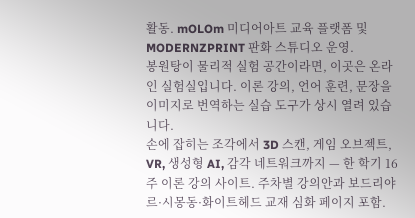활동. mOLOm 미디어아트 교육 플랫폼 및 MODERNZPRINT 판화 스튜디오 운영.
봉원탕이 물리적 실험 공간이라면, 이곳은 온라인 실험실입니다. 이론 강의, 언어 훈련, 문장을 이미지로 번역하는 실습 도구가 상시 열려 있습니다.
손에 잡히는 조각에서 3D 스캔, 게임 오브젝트, VR, 생성형 AI, 감각 네트워크까지 — 한 학기 16주 이론 강의 사이트. 주차별 강의안과 보드리야르·시몽동·화이트헤드 교재 심화 페이지 포함.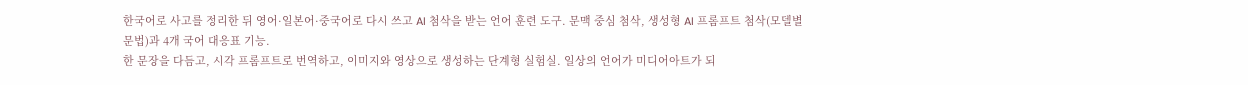한국어로 사고를 정리한 뒤 영어·일본어·중국어로 다시 쓰고 AI 첨삭을 받는 언어 훈련 도구. 문맥 중심 첨삭, 생성형 AI 프롬프트 첨삭(모델별 문법)과 4개 국어 대응표 기능.
한 문장을 다듬고, 시각 프롬프트로 번역하고, 이미지와 영상으로 생성하는 단계형 실험실. 일상의 언어가 미디어아트가 되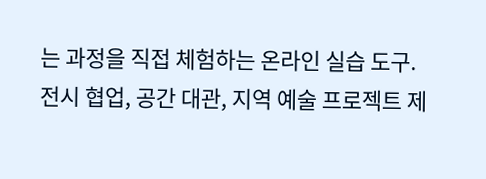는 과정을 직접 체험하는 온라인 실습 도구.
전시 협업, 공간 대관, 지역 예술 프로젝트 제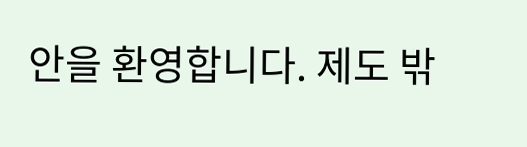안을 환영합니다. 제도 밖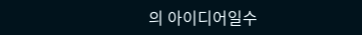의 아이디어일수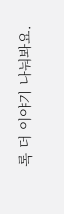록 더 이야기 나눠봐요.